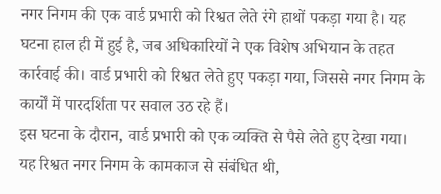नगर निगम की एक वार्ड प्रभारी को रिश्वत लेते रंगे हाथों पकड़ा गया है। यह घटना हाल ही में हुई है, जब अधिकारियों ने एक विशेष अभियान के तहत कार्रवाई की। वार्ड प्रभारी को रिश्वत लेते हुए पकड़ा गया, जिससे नगर निगम के कार्यों में पारदर्शिता पर सवाल उठ रहे हैं।
इस घटना के दौरान, वार्ड प्रभारी को एक व्यक्ति से पैसे लेते हुए देखा गया। यह रिश्वत नगर निगम के कामकाज से संबंधित थी,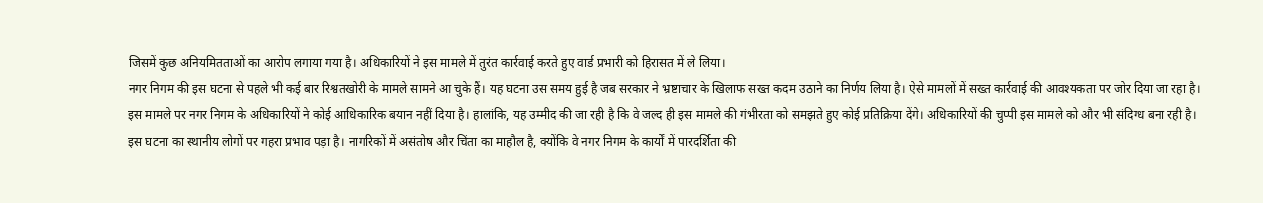जिसमें कुछ अनियमितताओं का आरोप लगाया गया है। अधिकारियों ने इस मामले में तुरंत कार्रवाई करते हुए वार्ड प्रभारी को हिरासत में ले लिया।
नगर निगम की इस घटना से पहले भी कई बार रिश्वतखोरी के मामले सामने आ चुके हैं। यह घटना उस समय हुई है जब सरकार ने भ्रष्टाचार के खिलाफ सख्त कदम उठाने का निर्णय लिया है। ऐसे मामलों में सख्त कार्रवाई की आवश्यकता पर जोर दिया जा रहा है।
इस मामले पर नगर निगम के अधिकारियों ने कोई आधिकारिक बयान नहीं दिया है। हालांकि, यह उम्मीद की जा रही है कि वे जल्द ही इस मामले की गंभीरता को समझते हुए कोई प्रतिक्रिया देंगे। अधिकारियों की चुप्पी इस मामले को और भी संदिग्ध बना रही है।
इस घटना का स्थानीय लोगों पर गहरा प्रभाव पड़ा है। नागरिकों में असंतोष और चिंता का माहौल है, क्योंकि वे नगर निगम के कार्यों में पारदर्शिता की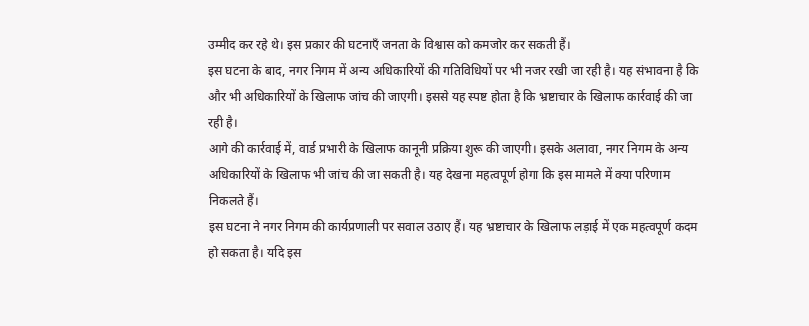उम्मीद कर रहे थे। इस प्रकार की घटनाएँ जनता के विश्वास को कमजोर कर सकती हैं।
इस घटना के बाद, नगर निगम में अन्य अधिकारियों की गतिविधियों पर भी नजर रखी जा रही है। यह संभावना है कि और भी अधिकारियों के खिलाफ जांच की जाएगी। इससे यह स्पष्ट होता है कि भ्रष्टाचार के खिलाफ कार्रवाई की जा रही है।
आगे की कार्रवाई में, वार्ड प्रभारी के खिलाफ कानूनी प्रक्रिया शुरू की जाएगी। इसके अलावा, नगर निगम के अन्य अधिकारियों के खिलाफ भी जांच की जा सकती है। यह देखना महत्वपूर्ण होगा कि इस मामले में क्या परिणाम निकलते हैं।
इस घटना ने नगर निगम की कार्यप्रणाली पर सवाल उठाए हैं। यह भ्रष्टाचार के खिलाफ लड़ाई में एक महत्वपूर्ण कदम हो सकता है। यदि इस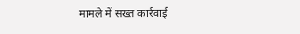मामले में सख्त कार्रवाई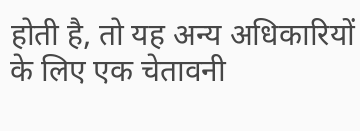होती है, तो यह अन्य अधिकारियों के लिए एक चेतावनी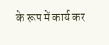के रूप में कार्य कर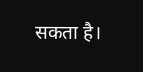सकता है।